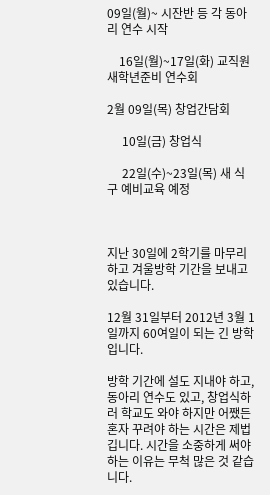09일(월)~ 시잔반 등 각 동아리 연수 시작

    16일(월)~17일(화) 교직원새학년준비 연수회

2월 09일(목) 창업간담회

     10일(금) 창업식

     22일(수)~23일(목) 새 식구 예비교육 예정



지난 30일에 2학기를 마무리하고 겨울방학 기간을 보내고 있습니다.

12월 31일부터 2012년 3월 1일까지 60여일이 되는 긴 방학입니다.

방학 기간에 설도 지내야 하고, 동아리 연수도 있고, 창업식하러 학교도 와야 하지만 어쨌든 혼자 꾸려야 하는 시간은 제법 깁니다. 시간을 소중하게 써야 하는 이유는 무척 많은 것 같습니다.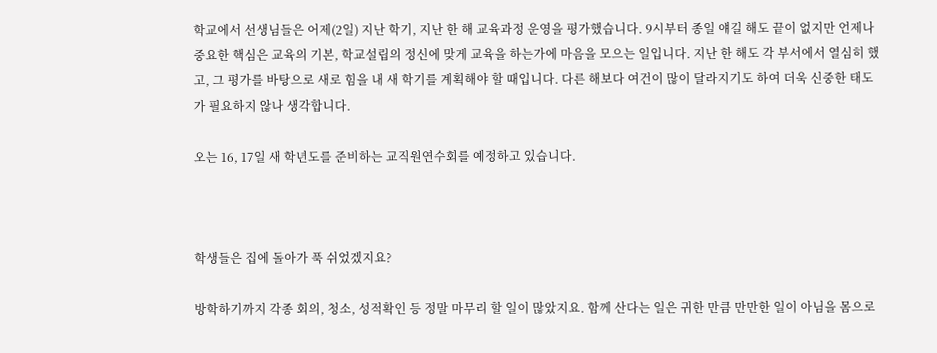학교에서 선생님들은 어제(2일) 지난 학기, 지난 한 해 교육과정 운영을 평가했습니다. 9시부터 종일 얘길 해도 끝이 없지만 언제나 중요한 핵심은 교육의 기본, 학교설립의 정신에 맞게 교육을 하는가에 마음을 모으는 일입니다. 지난 한 해도 각 부서에서 열심히 했고, 그 평가를 바탕으로 새로 힘을 내 새 학기를 계획해야 할 때입니다. 다른 해보다 여건이 많이 달라지기도 하여 더욱 신중한 태도가 필요하지 않나 생각합니다.

오는 16, 17일 새 학년도를 준비하는 교직원연수회를 예정하고 있습니다.



학생들은 집에 돌아가 푹 쉬었겠지요?

방학하기까지 각종 회의, 청소, 성적확인 등 정말 마무리 할 일이 많았지요. 함께 산다는 일은 귀한 만큼 만만한 일이 아님을 몸으로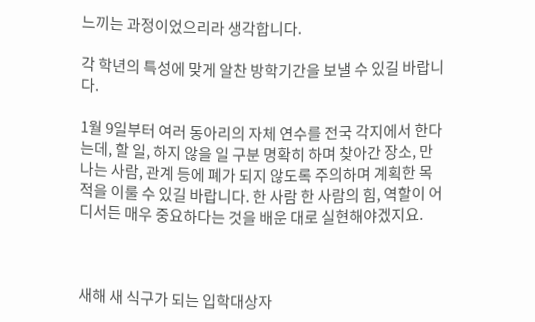느끼는 과정이었으리라 생각합니다.

각 학년의 특성에 맞게 알찬 방학기간을 보낼 수 있길 바랍니다.

1월 9일부터 여러 동아리의 자체 연수를 전국 각지에서 한다는데, 할 일, 하지 않을 일 구분 명확히 하며 찾아간 장소, 만나는 사람, 관계 등에 폐가 되지 않도록 주의하며 계획한 목적을 이룰 수 있길 바랍니다. 한 사람 한 사람의 힘, 역할이 어디서든 매우 중요하다는 것을 배운 대로 실현해야겠지요.



새해 새 식구가 되는 입학대상자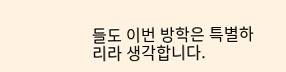들도 이번 방학은 특별하리라 생각합니다.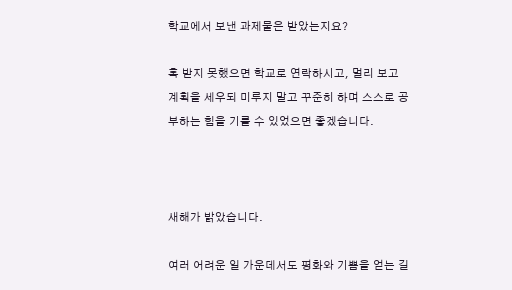학교에서 보낸 과제물은 받았는지요?

혹 받지 못했으면 학교로 연락하시고, 멀리 보고 계획을 세우되 미루지 말고 꾸준히 하며 스스로 공부하는 힘을 기를 수 있었으면 좋겠습니다.



새해가 밝았습니다.

여러 어려운 일 가운데서도 평화와 기쁨을 얻는 길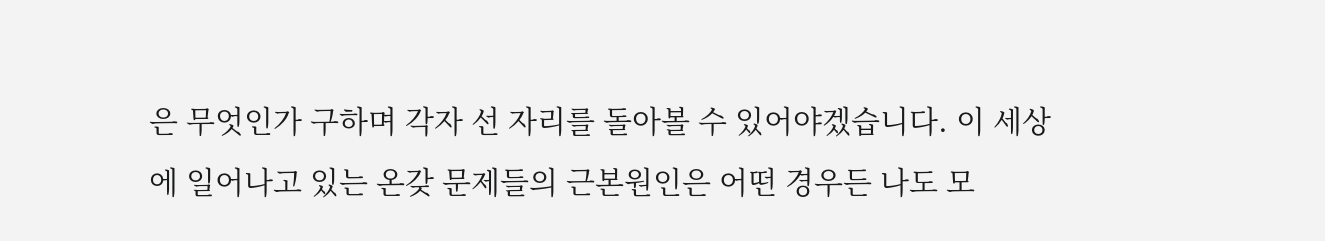은 무엇인가 구하며 각자 선 자리를 돌아볼 수 있어야겠습니다. 이 세상에 일어나고 있는 온갖 문제들의 근본원인은 어떤 경우든 나도 모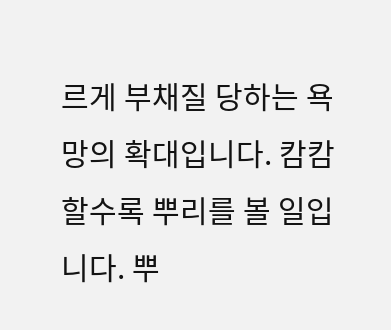르게 부채질 당하는 욕망의 확대입니다. 캄캄할수록 뿌리를 볼 일입니다. 뿌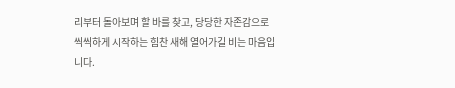리부터 돌아보며 할 바를 찾고, 당당한 자존감으로 씩씩하게 시작하는 힘찬 새해 열어가길 비는 마음입니다.